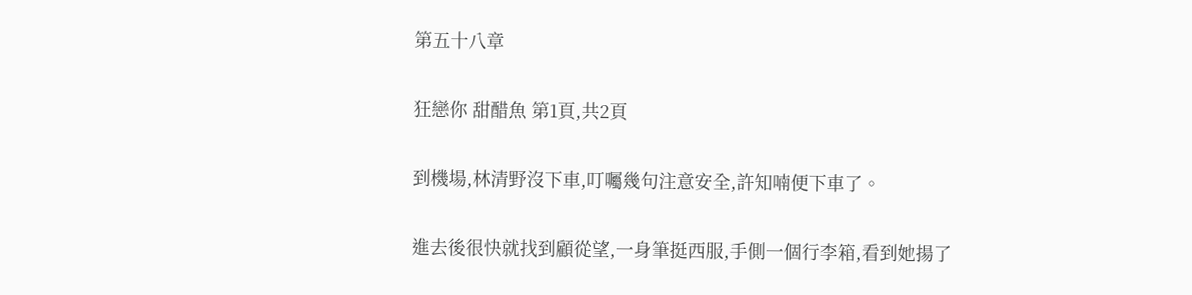第五十八章

狂戀你 甜醋魚 第1頁,共2頁

到機場,林清野沒下車,叮囑幾句注意安全,許知喃便下車了。

進去後很快就找到顧從望,一身筆挺西服,手側一個行李箱,看到她揚了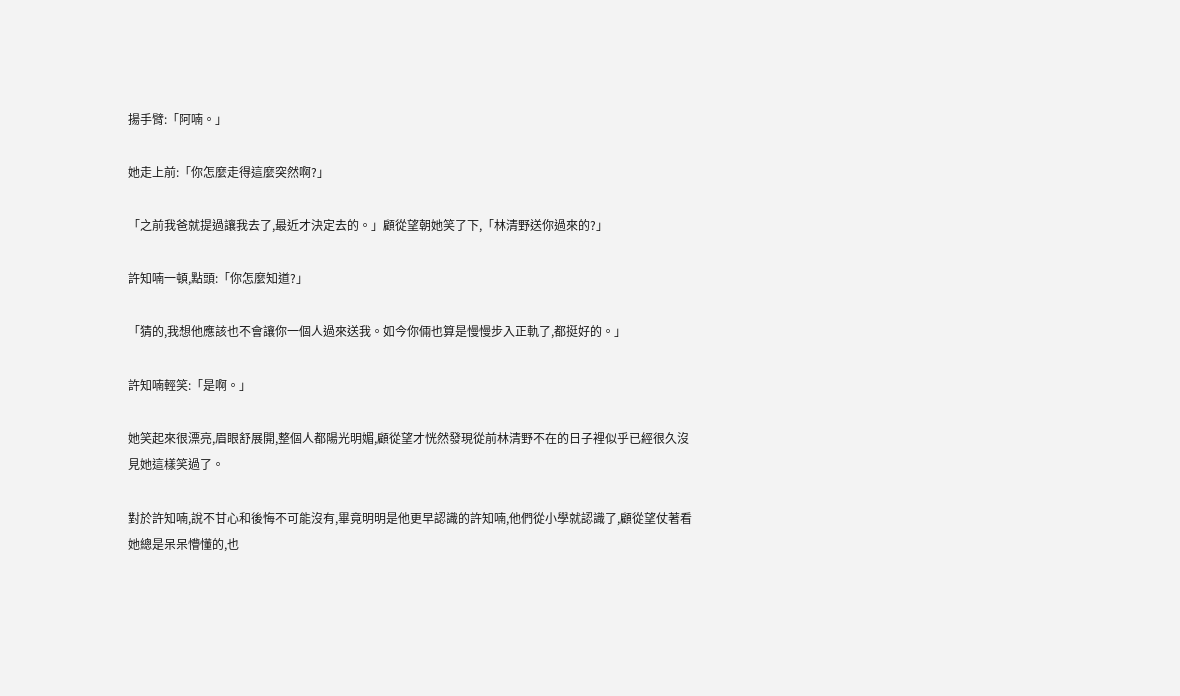揚手臂:「阿喃。」

她走上前:「你怎麼走得這麼突然啊?」

「之前我爸就提過讓我去了,最近才決定去的。」顧從望朝她笑了下,「林清野送你過來的?」

許知喃一頓,點頭:「你怎麼知道?」

「猜的,我想他應該也不會讓你一個人過來送我。如今你倆也算是慢慢步入正軌了,都挺好的。」

許知喃輕笑:「是啊。」

她笑起來很漂亮,眉眼舒展開,整個人都陽光明媚,顧從望才恍然發現從前林清野不在的日子裡似乎已經很久沒見她這樣笑過了。

對於許知喃,說不甘心和後悔不可能沒有,畢竟明明是他更早認識的許知喃,他們從小學就認識了,顧從望仗著看她總是呆呆懵懂的,也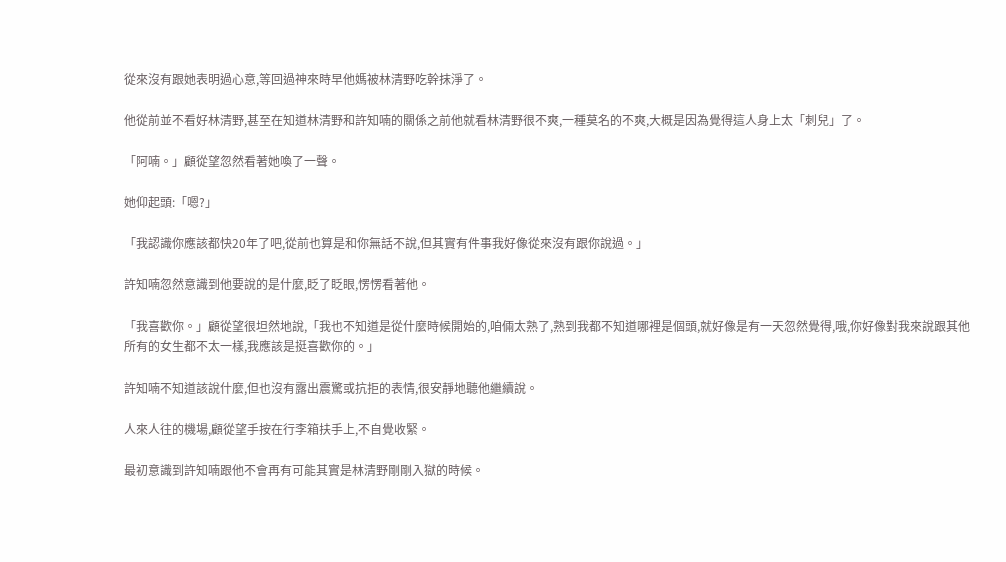從來沒有跟她表明過心意,等回過神來時早他媽被林清野吃幹抹淨了。

他從前並不看好林清野,甚至在知道林清野和許知喃的關係之前他就看林清野很不爽,一種莫名的不爽,大概是因為覺得這人身上太「刺兒」了。

「阿喃。」顧從望忽然看著她喚了一聲。

她仰起頭:「嗯?」

「我認識你應該都快20年了吧,從前也算是和你無話不說,但其實有件事我好像從來沒有跟你說過。」

許知喃忽然意識到他要說的是什麼,眨了眨眼,愣愣看著他。

「我喜歡你。」顧從望很坦然地說,「我也不知道是從什麼時候開始的,咱倆太熟了,熟到我都不知道哪裡是個頭,就好像是有一天忽然覺得,哦,你好像對我來說跟其他所有的女生都不太一樣,我應該是挺喜歡你的。」

許知喃不知道該說什麼,但也沒有露出震驚或抗拒的表情,很安靜地聽他繼續說。

人來人往的機場,顧從望手按在行李箱扶手上,不自覺收緊。

最初意識到許知喃跟他不會再有可能其實是林清野剛剛入獄的時候。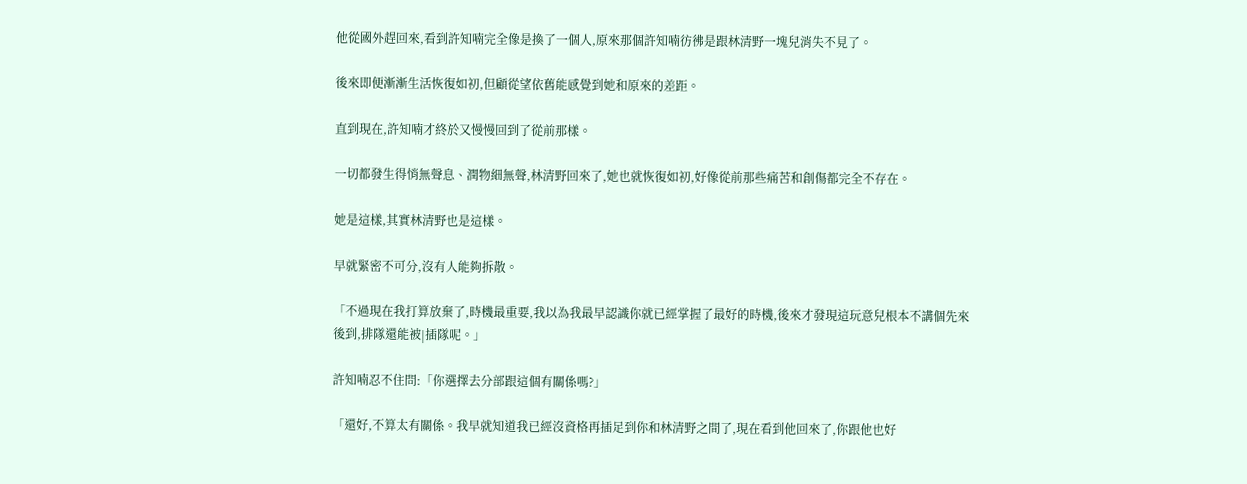他從國外趕回來,看到許知喃完全像是換了一個人,原來那個許知喃彷彿是跟林清野一塊兒消失不見了。

後來即便漸漸生活恢復如初,但顧從望依舊能感覺到她和原來的差距。

直到現在,許知喃才終於又慢慢回到了從前那樣。

一切都發生得悄無聲息、潤物細無聲,林清野回來了,她也就恢復如初,好像從前那些痛苦和創傷都完全不存在。

她是這樣,其實林清野也是這樣。

早就緊密不可分,沒有人能夠拆散。

「不過現在我打算放棄了,時機最重要,我以為我最早認識你就已經掌握了最好的時機,後來才發現這玩意兒根本不講個先來後到,排隊還能被|插隊呢。」

許知喃忍不住問:「你選擇去分部跟這個有關係嗎?」

「還好,不算太有關係。我早就知道我已經沒資格再插足到你和林清野之間了,現在看到他回來了,你跟他也好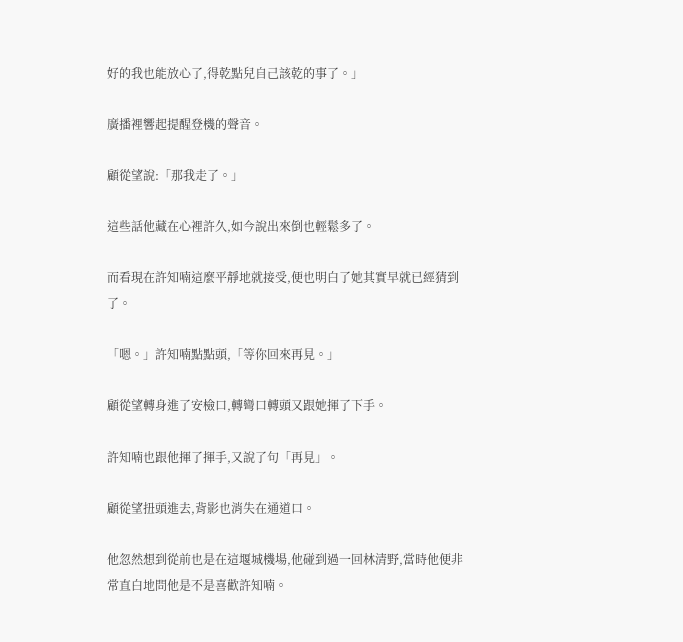好的我也能放心了,得乾點兒自己該乾的事了。」

廣播裡響起提醒登機的聲音。

顧從望說:「那我走了。」

這些話他藏在心裡許久,如今說出來倒也輕鬆多了。

而看現在許知喃這麼平靜地就接受,便也明白了她其實早就已經猜到了。

「嗯。」許知喃點點頭,「等你回來再見。」

顧從望轉身進了安檢口,轉彎口轉頭又跟她揮了下手。

許知喃也跟他揮了揮手,又說了句「再見」。

顧從望扭頭進去,背影也消失在通道口。

他忽然想到從前也是在這堰城機場,他碰到過一回林清野,當時他便非常直白地問他是不是喜歡許知喃。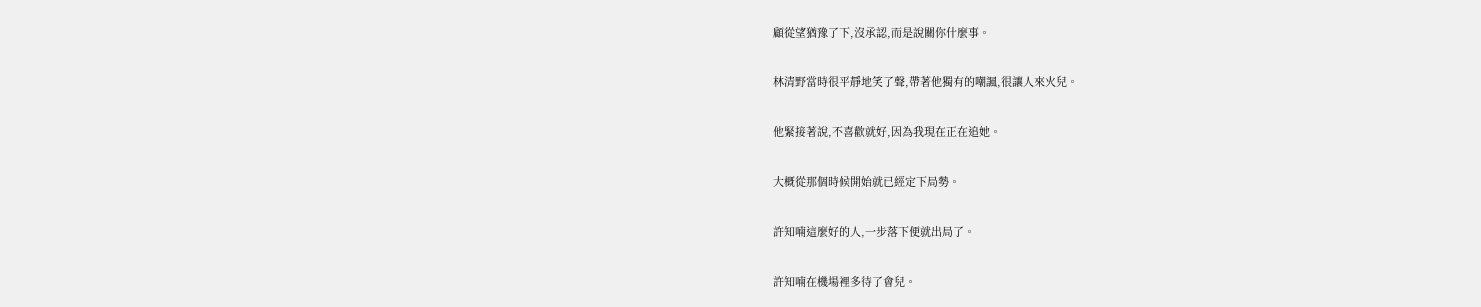顧從望猶豫了下,沒承認,而是說關你什麼事。

林清野當時很平靜地笑了聲,帶著他獨有的嘲諷,很讓人來火兒。

他緊接著說,不喜歡就好,因為我現在正在追她。

大概從那個時候開始就已經定下局勢。

許知喃這麼好的人,一步落下便就出局了。

許知喃在機場裡多待了會兒。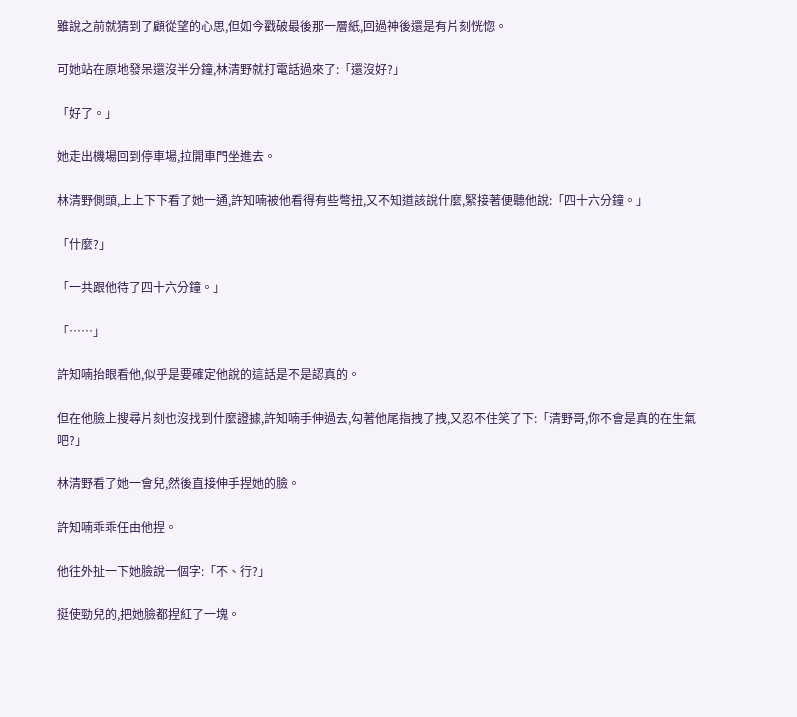雖說之前就猜到了顧從望的心思,但如今戳破最後那一層紙,回過神後還是有片刻恍惚。

可她站在原地發呆還沒半分鐘,林清野就打電話過來了:「還沒好?」

「好了。」

她走出機場回到停車場,拉開車門坐進去。

林清野側頭,上上下下看了她一通,許知喃被他看得有些彆扭,又不知道該說什麼,緊接著便聽他說:「四十六分鐘。」

「什麼?」

「一共跟他待了四十六分鐘。」

「……」

許知喃抬眼看他,似乎是要確定他說的這話是不是認真的。

但在他臉上搜尋片刻也沒找到什麼證據,許知喃手伸過去,勾著他尾指拽了拽,又忍不住笑了下:「清野哥,你不會是真的在生氣吧?」

林清野看了她一會兒,然後直接伸手捏她的臉。

許知喃乖乖任由他捏。

他往外扯一下她臉說一個字:「不、行?」

挺使勁兒的,把她臉都捏紅了一塊。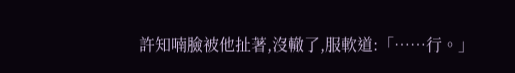許知喃臉被他扯著,沒轍了,服軟道:「……行。」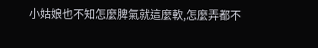小姑娘也不知怎麼脾氣就這麼軟,怎麼弄都不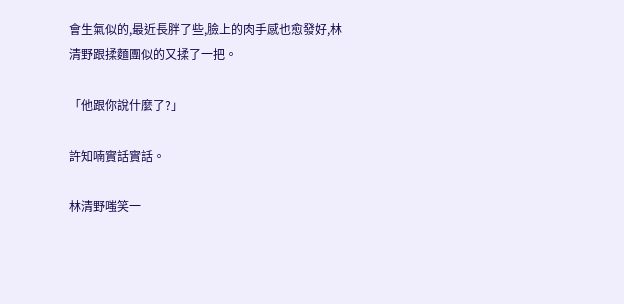會生氣似的,最近長胖了些,臉上的肉手感也愈發好,林清野跟揉麵團似的又揉了一把。

「他跟你說什麼了?」

許知喃實話實話。

林清野嗤笑一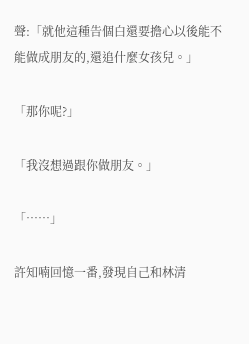聲:「就他這種告個白還要擔心以後能不能做成朋友的,還追什麼女孩兒。」

「那你呢?」

「我沒想過跟你做朋友。」

「……」

許知喃回憶一番,發現自己和林清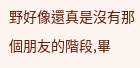野好像還真是沒有那個朋友的階段,畢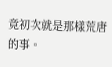竟初次就是那樣荒唐的事。